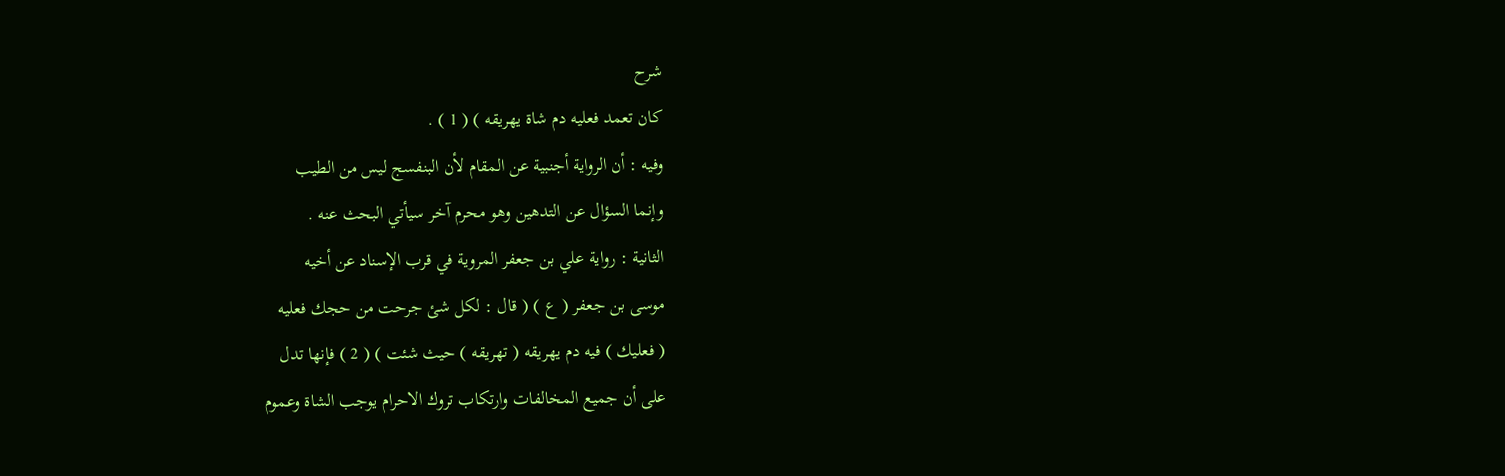شرح
كان تعمد فعليه دم شاة يهريقه ) ( 1 ) .
وفيه : أن الرواية أجنبية عن المقام لأن البنفسج ليس من الطيب
وإنما السؤال عن التدهين وهو محرم آخر سيأتي البحث عنه .
الثانية : رواية علي بن جعفر المروية في قرب الإسناد عن أخيه
موسى بن جعفر ( ع ) ( قال : لكل شئ جرحت من حجك فعليه
( فعليك ) فيه دم يهريقه ( تهريقه ) حيث شئت ) ( 2 ) فإنها تدل
على أن جميع المخالفات وارتكاب تروك الاحرام يوجب الشاة وعموم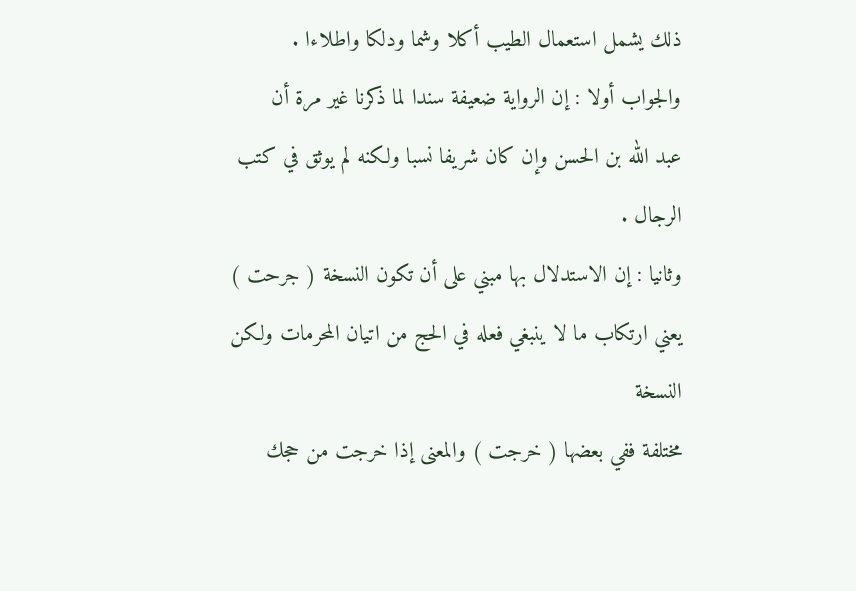ذلك يشمل استعمال الطيب أكلا وشما ودلكا واطلاءا .
والجواب أولا : إن الرواية ضعيفة سندا لما ذكرنا غير مرة أن
عبد الله بن الحسن وإن كان شريفا نسبا ولكنه لم يوثق في كتب الرجال .
وثانيا : إن الاستدلال بها مبني على أن تكون النسخة ( جرحت )
يعني ارتكاب ما لا ينبغي فعله في الحج من اتيان المحرمات ولكن النسخة
مختلفة ففي بعضها ( خرجت ) والمعنى إذا خرجت من حجك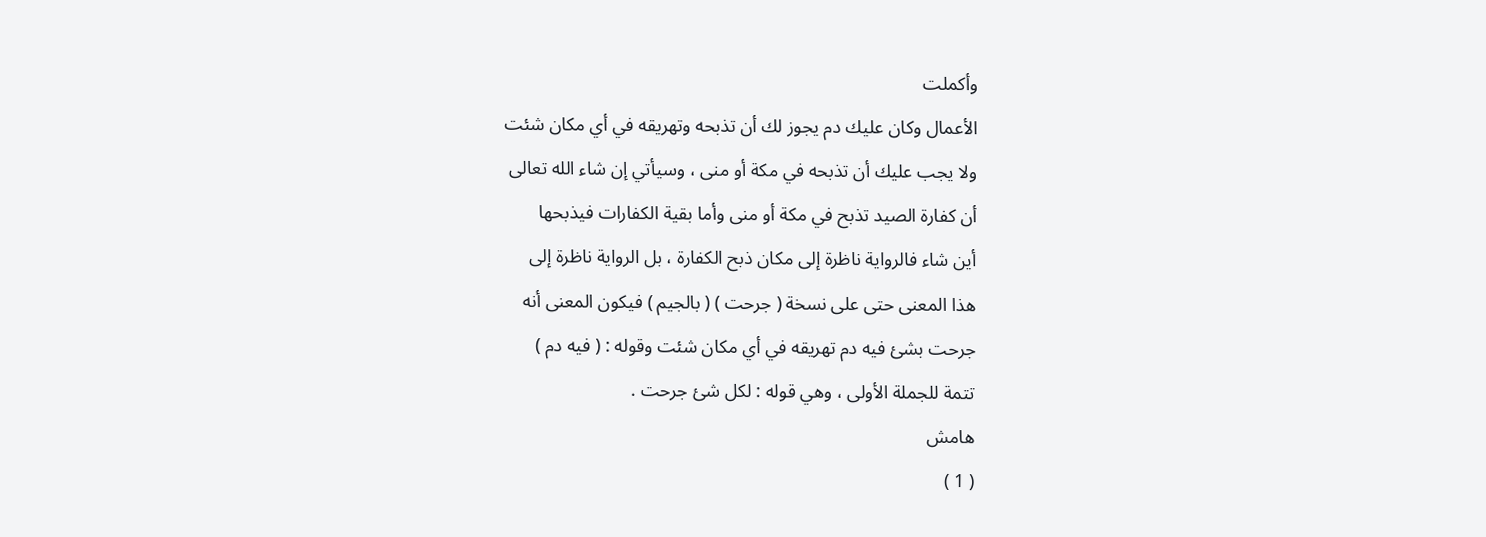وأكملت
الأعمال وكان عليك دم يجوز لك أن تذبحه وتهريقه في أي مكان شئت
ولا يجب عليك أن تذبحه في مكة أو منى ، وسيأتي إن شاء الله تعالى
أن كفارة الصيد تذبح في مكة أو منى وأما بقية الكفارات فيذبحها
أين شاء فالرواية ناظرة إلى مكان ذبح الكفارة ، بل الرواية ناظرة إلى
هذا المعنى حتى على نسخة ( جرحت ) ( بالجيم ) فيكون المعنى أنه
جرحت بشئ فيه دم تهريقه في أي مكان شئت وقوله : ( فيه دم )
تتمة للجملة الأولى ، وهي قوله : لكل شئ جرحت .
هامش
( 1 )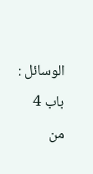الوسائل : باب 4 من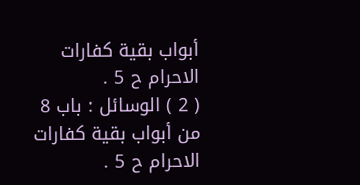أبواب بقية كفارات الاحرام ح 5 .
( 2 ) الوسائل : باب 8 من أبواب بقية كفارات الاحرام ح 5 .